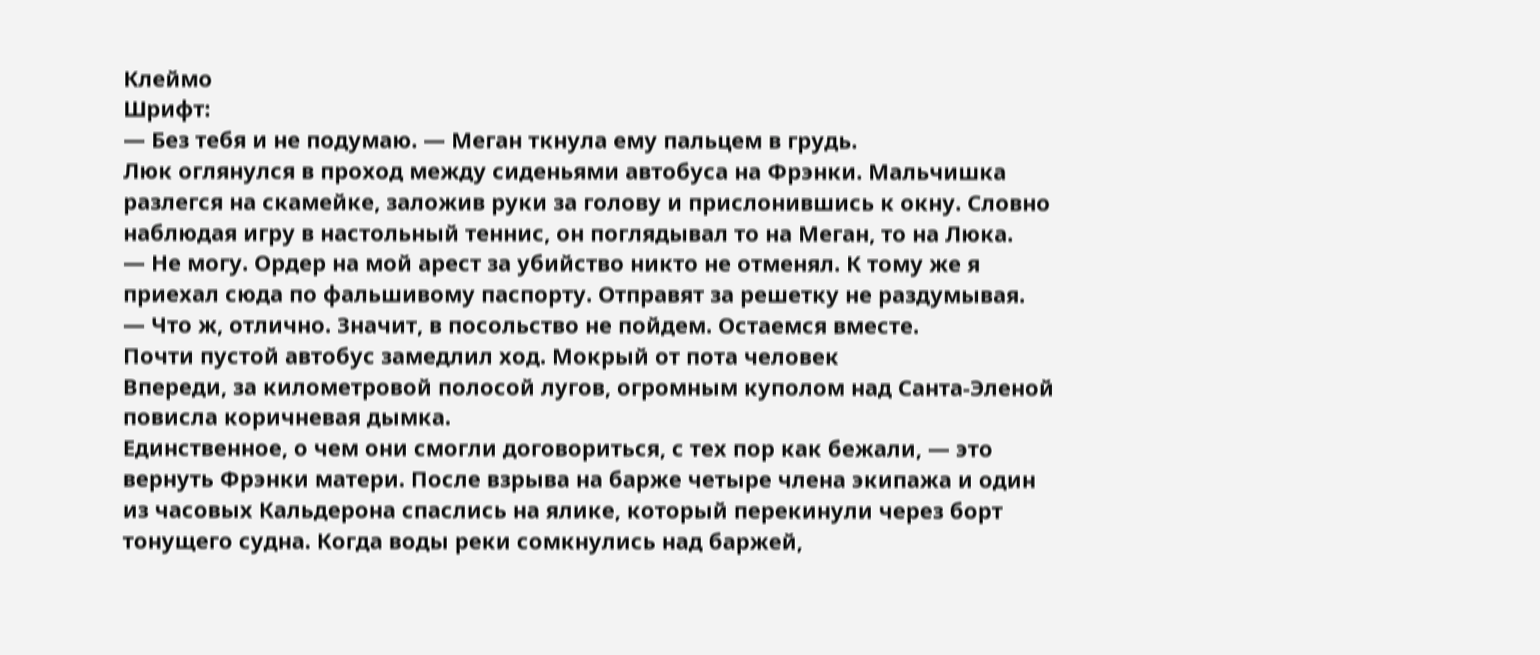Клеймо
Шрифт:
— Без тебя и не подумаю. — Меган ткнула ему пальцем в грудь.
Люк оглянулся в проход между сиденьями автобуса на Фрэнки. Мальчишка разлегся на скамейке, заложив руки за голову и прислонившись к окну. Словно наблюдая игру в настольный теннис, он поглядывал то на Меган, то на Люка.
— Не могу. Ордер на мой арест за убийство никто не отменял. К тому же я приехал сюда по фальшивому паспорту. Отправят за решетку не раздумывая.
— Что ж, отлично. Значит, в посольство не пойдем. Остаемся вместе.
Почти пустой автобус замедлил ход. Мокрый от пота человек
Впереди, за километровой полосой лугов, огромным куполом над Санта-Эленой повисла коричневая дымка.
Единственное, о чем они смогли договориться, с тех пор как бежали, — это вернуть Фрэнки матери. После взрыва на барже четыре члена экипажа и один из часовых Кальдерона спаслись на ялике, который перекинули через борт тонущего судна. Когда воды реки сомкнулись над баржей,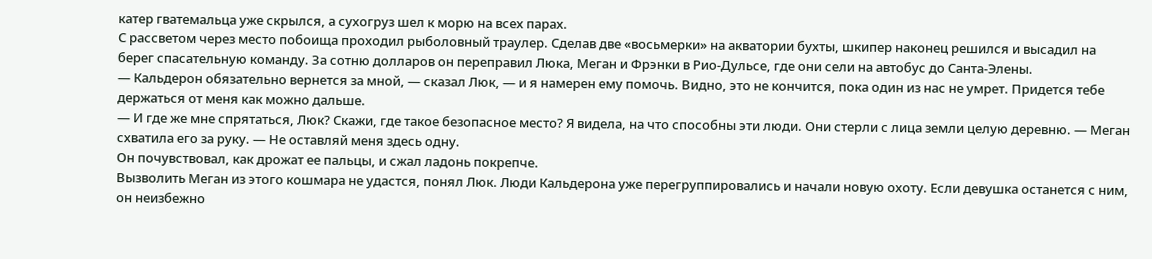катер гватемальца уже скрылся, а сухогруз шел к морю на всех парах.
С рассветом через место побоища проходил рыболовный траулер. Сделав две «восьмерки» на акватории бухты, шкипер наконец решился и высадил на берег спасательную команду. За сотню долларов он переправил Люка, Меган и Фрэнки в Рио-Дульсе, где они сели на автобус до Санта-Элены.
— Кальдерон обязательно вернется за мной, — сказал Люк, — и я намерен ему помочь. Видно, это не кончится, пока один из нас не умрет. Придется тебе держаться от меня как можно дальше.
— И где же мне спрятаться, Люк? Скажи, где такое безопасное место? Я видела, на что способны эти люди. Они стерли с лица земли целую деревню. — Меган схватила его за руку. — Не оставляй меня здесь одну.
Он почувствовал, как дрожат ее пальцы, и сжал ладонь покрепче.
Вызволить Меган из этого кошмара не удастся, понял Люк. Люди Кальдерона уже перегруппировались и начали новую охоту. Если девушка останется с ним, он неизбежно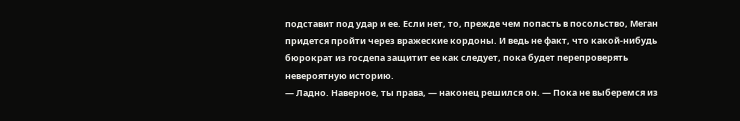подставит под удар и ее. Если нет, то, прежде чем попасть в посольство, Меган придется пройти через вражеские кордоны. И ведь не факт, что какой-нибудь бюрократ из госдепа защитит ее как следует, пока будет перепроверять невероятную историю.
— Ладно. Наверное, ты права, — наконец решился он. — Пока не выберемся из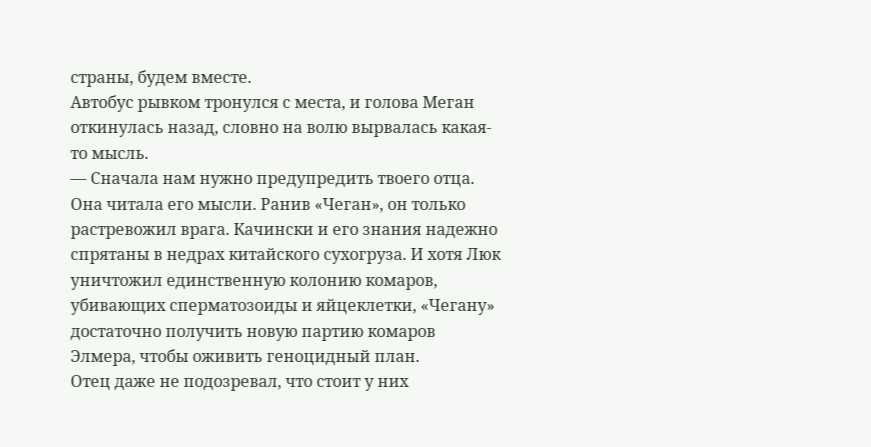страны, будем вместе.
Автобус рывком тронулся с места, и голова Меган откинулась назад, словно на волю вырвалась какая-то мысль.
— Сначала нам нужно предупредить твоего отца.
Она читала его мысли. Ранив «Чеган», он только растревожил врага. Качински и его знания надежно спрятаны в недрах китайского сухогруза. И хотя Люк уничтожил единственную колонию комаров, убивающих сперматозоиды и яйцеклетки, «Чегану» достаточно получить новую партию комаров Элмера, чтобы оживить геноцидный план.
Отец даже не подозревал, что стоит у них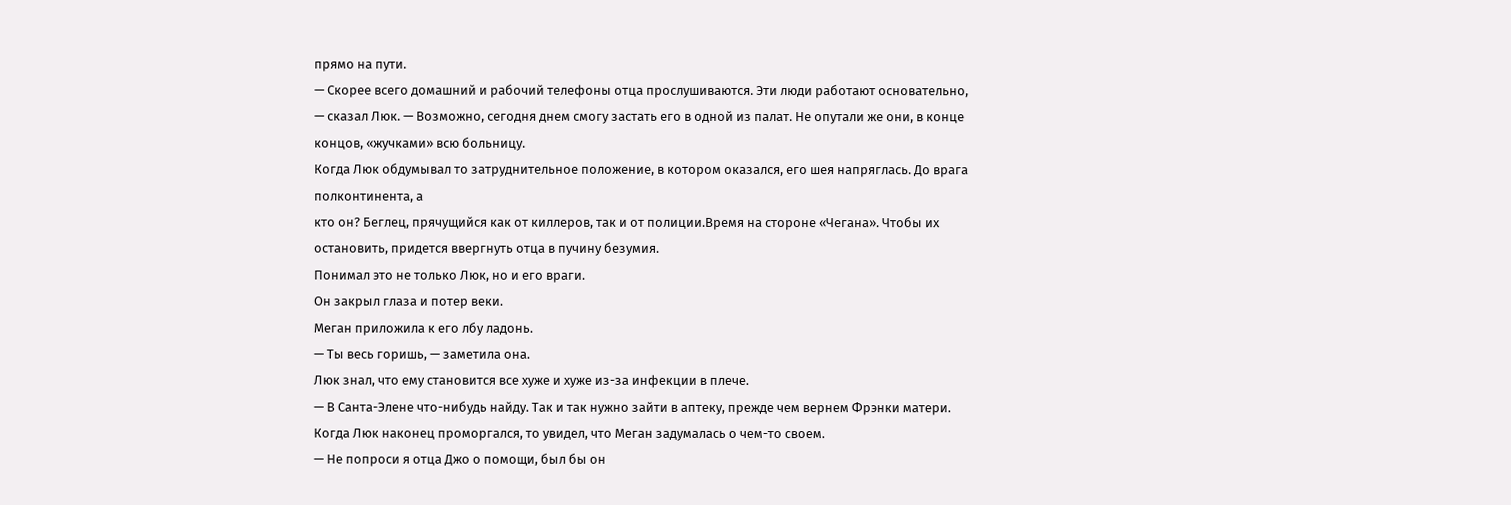прямо на пути.
— Скорее всего домашний и рабочий телефоны отца прослушиваются. Эти люди работают основательно, — сказал Люк. — Возможно, сегодня днем смогу застать его в одной из палат. Не опутали же они, в конце концов, «жучками» всю больницу.
Когда Люк обдумывал то затруднительное положение, в котором оказался, его шея напряглась. До врага полконтинента, а
кто он? Беглец, прячущийся как от киллеров, так и от полиции.Время на стороне «Чегана». Чтобы их остановить, придется ввергнуть отца в пучину безумия.
Понимал это не только Люк, но и его враги.
Он закрыл глаза и потер веки.
Меган приложила к его лбу ладонь.
— Ты весь горишь, — заметила она.
Люк знал, что ему становится все хуже и хуже из-за инфекции в плече.
— В Санта-Элене что-нибудь найду. Так и так нужно зайти в аптеку, прежде чем вернем Фрэнки матери.
Когда Люк наконец проморгался, то увидел, что Меган задумалась о чем-то своем.
— Не попроси я отца Джо о помощи, был бы он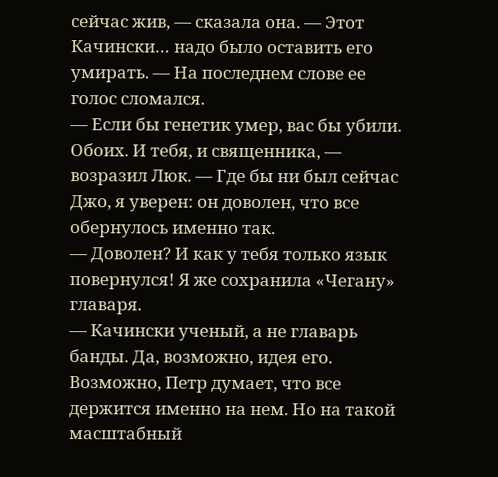сейчас жив, — сказала она. — Этот Качински… надо было оставить его умирать. — На последнем слове ее голос сломался.
— Если бы генетик умер, вас бы убили. Обоих. И тебя, и священника, — возразил Люк. — Где бы ни был сейчас Джо, я уверен: он доволен, что все обернулось именно так.
— Доволен? И как у тебя только язык повернулся! Я же сохранила «Чегану» главаря.
— Качински ученый, а не главарь банды. Да, возможно, идея его. Возможно, Петр думает, что все держится именно на нем. Но на такой масштабный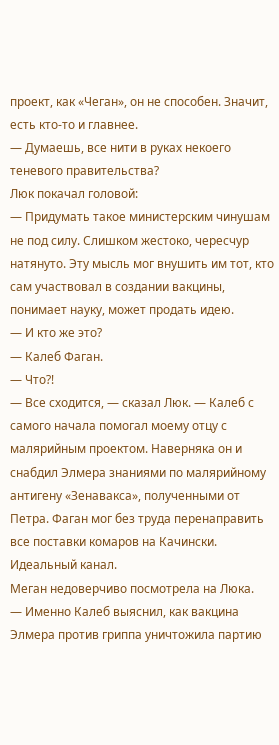проект, как «Чеган», он не способен. Значит, есть кто-то и главнее.
— Думаешь, все нити в руках некоего теневого правительства?
Люк покачал головой:
— Придумать такое министерским чинушам не под силу. Слишком жестоко, чересчур натянуто. Эту мысль мог внушить им тот, кто сам участвовал в создании вакцины, понимает науку, может продать идею.
— И кто же это?
— Калеб Фаган.
— Что?!
— Все сходится, — сказал Люк. — Калеб с самого начала помогал моему отцу с малярийным проектом. Наверняка он и снабдил Элмера знаниями по малярийному антигену «Зенавакса», полученными от Петра. Фаган мог без труда перенаправить все поставки комаров на Качински. Идеальный канал.
Меган недоверчиво посмотрела на Люка.
— Именно Калеб выяснил, как вакцина Элмера против гриппа уничтожила партию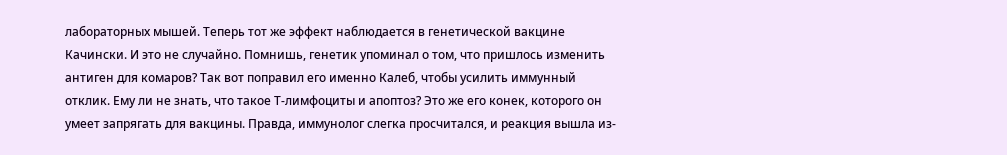лабораторных мышей. Теперь тот же эффект наблюдается в генетической вакцине Качински. И это не случайно. Помнишь, генетик упоминал о том, что пришлось изменить антиген для комаров? Так вот поправил его именно Калеб, чтобы усилить иммунный отклик. Ему ли не знать, что такое Т-лимфоциты и апоптоз? Это же его конек, которого он умеет запрягать для вакцины. Правда, иммунолог слегка просчитался, и реакция вышла из-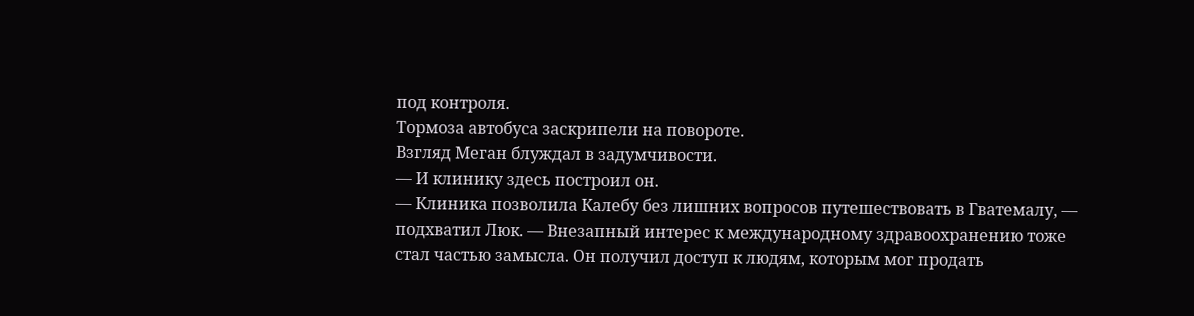под контроля.
Тормоза автобуса заскрипели на повороте.
Взгляд Меган блуждал в задумчивости.
— И клинику здесь построил он.
— Клиника позволила Калебу без лишних вопросов путешествовать в Гватемалу, — подхватил Люк. — Внезапный интерес к международному здравоохранению тоже стал частью замысла. Он получил доступ к людям, которым мог продать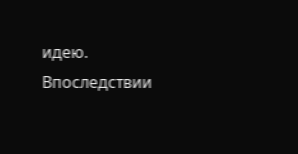идею. Впоследствии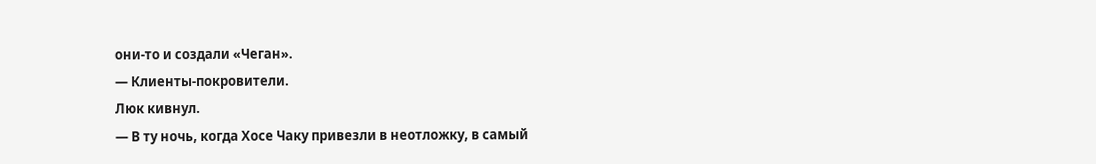они-то и создали «Чеган».
— Клиенты-покровители.
Люк кивнул.
— В ту ночь, когда Хосе Чаку привезли в неотложку, в самый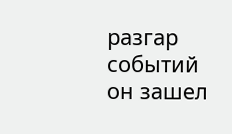разгар событий он зашел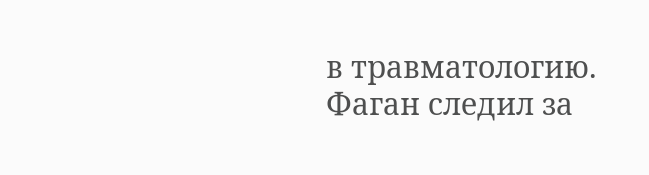в травматологию. Фаган следил за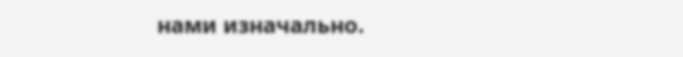нами изначально.